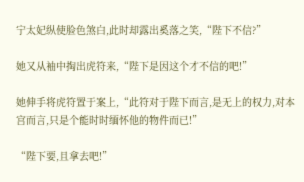宁太妃纵使脸色煞白,此时却露出奚落之笑,“陛下不信?”

她又从袖中掏出虎符来,“陛下是因这个才不信的吧!”

她伸手将虎符置于案上,“此符对于陛下而言,是无上的权力,对本宫而言,只是个能时时缅怀他的物件而已!”

“陛下要,且拿去吧!”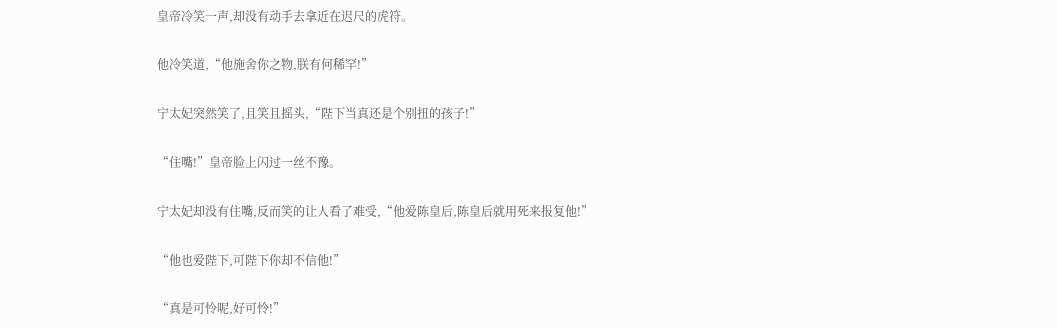皇帝冷笑一声,却没有动手去拿近在迟尺的虎符。

他冷笑道,“他施舍你之物,朕有何稀罕!”

宁太妃突然笑了,且笑且摇头,“陛下当真还是个别扭的孩子!”

“住嘴!”皇帝脸上闪过一丝不豫。

宁太妃却没有住嘴,反而笑的让人看了难受,“他爱陈皇后,陈皇后就用死来报复他!”

“他也爱陛下,可陛下你却不信他!”

“真是可怜呢,好可怜!”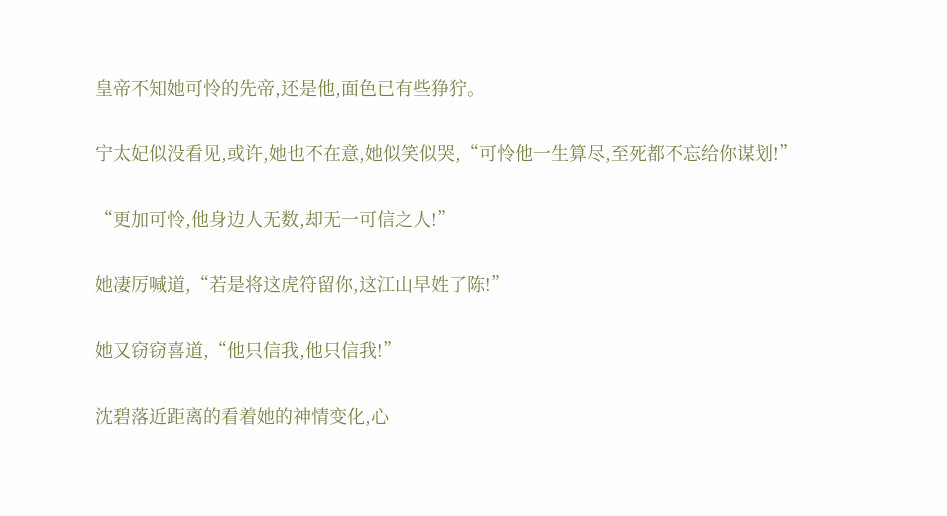皇帝不知她可怜的先帝,还是他,面色已有些狰狞。

宁太妃似没看见,或许,她也不在意,她似笑似哭,“可怜他一生算尽,至死都不忘给你谋划!”

“更加可怜,他身边人无数,却无一可信之人!”

她凄厉喊道,“若是将这虎符留你,这江山早姓了陈!”

她又窃窃喜道,“他只信我,他只信我!”

沈碧落近距离的看着她的神情变化,心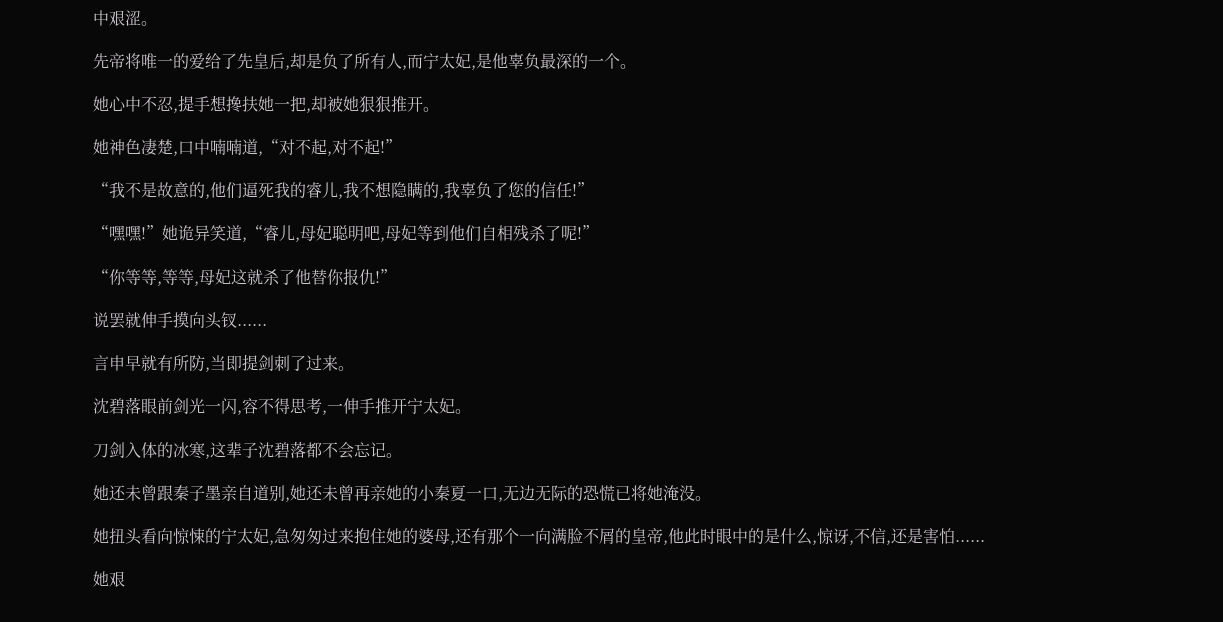中艰涩。

先帝将唯一的爱给了先皇后,却是负了所有人,而宁太妃,是他辜负最深的一个。

她心中不忍,提手想搀扶她一把,却被她狠狠推开。

她神色凄楚,口中喃喃道,“对不起,对不起!”

“我不是故意的,他们逼死我的睿儿,我不想隐瞒的,我辜负了您的信任!”

“嘿嘿!”她诡异笑道,“睿儿,母妃聪明吧,母妃等到他们自相残杀了呢!”

“你等等,等等,母妃这就杀了他替你报仇!”

说罢就伸手摸向头钗......

言申早就有所防,当即提剑刺了过来。

沈碧落眼前剑光一闪,容不得思考,一伸手推开宁太妃。

刀剑入体的冰寒,这辈子沈碧落都不会忘记。

她还未曾跟秦子墨亲自道别,她还未曾再亲她的小秦夏一口,无边无际的恐慌已将她淹没。

她扭头看向惊悚的宁太妃,急匆匆过来抱住她的婆母,还有那个一向满脸不屑的皇帝,他此时眼中的是什么,惊讶,不信,还是害怕......

她艰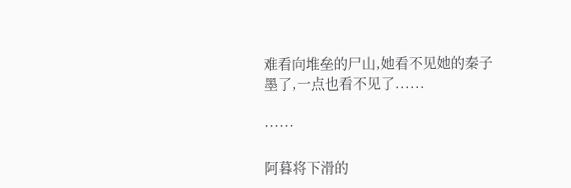难看向堆垒的尸山,她看不见她的秦子墨了,一点也看不见了......

······

阿暮将下滑的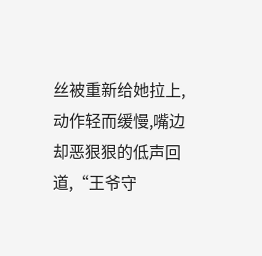丝被重新给她拉上,动作轻而缓慢,嘴边却恶狠狠的低声回道,“王爷守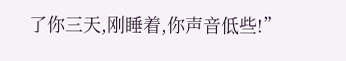了你三天,刚睡着,你声音低些!”